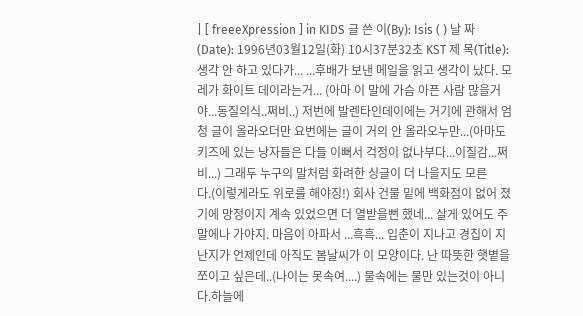| [ freeeXpression ] in KIDS 글 쓴 이(By): Isis ( ) 날 짜 (Date): 1996년03월12일(화) 10시37분32초 KST 제 목(Title): 생각 안 하고 있다가... ...후배가 보낸 메일을 읽고 생각이 났다. 모레가 화이트 데이라는거... (아마 이 말에 가슴 아픈 사람 많을거야...동질의식..쩌비..) 저번에 발렌타인데이에는 거기에 관해서 엄청 글이 올라오더만 요번에는 글이 거의 안 올라오누만...(아마도 키즈에 있는 낭자들은 다들 이뻐서 걱정이 없나부다...이질감...쩌비...) 그래두 누구의 말처럼 화려한 싱글이 더 나을지도 모른다.(이렇게라도 위로를 해야징!) 회사 건물 밑에 백화점이 없어 졌기에 망정이지 계속 있었으면 더 열받을뻔 했네... 살게 있어도 주말에나 가야지. 마음이 아파서 ...흑흑... 입춘이 지나고 경칩이 지난지가 언제인데 아직도 봄날씨가 이 모양이다. 난 따뜻한 햇볕을 쪼이고 싶은데..(나이는 못속여....) 물속에는 물만 있는것이 아니다.하늘에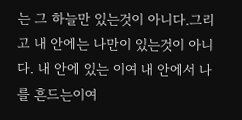는 그 하늘만 있는것이 아니다.그리고 내 안에는 나만이 있는것이 아니다. 내 안에 있는 이여 내 안에서 나를 흔드는이여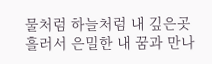물처럼 하늘처럼 내 깊은곳 흘러서 은밀한 내 꿈과 만나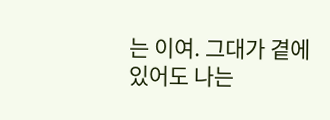는 이여. 그대가 곁에 있어도 나는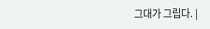그대가 그립다. |